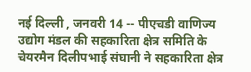नई दिल्ली , जनवरी 14 -- पीएचडी वाणिज्य उद्योग मंडल की सहकारिता क्षेत्र समिति के चेयरमैन दिलीपभाई संघानी ने सहकारिता क्षेत्र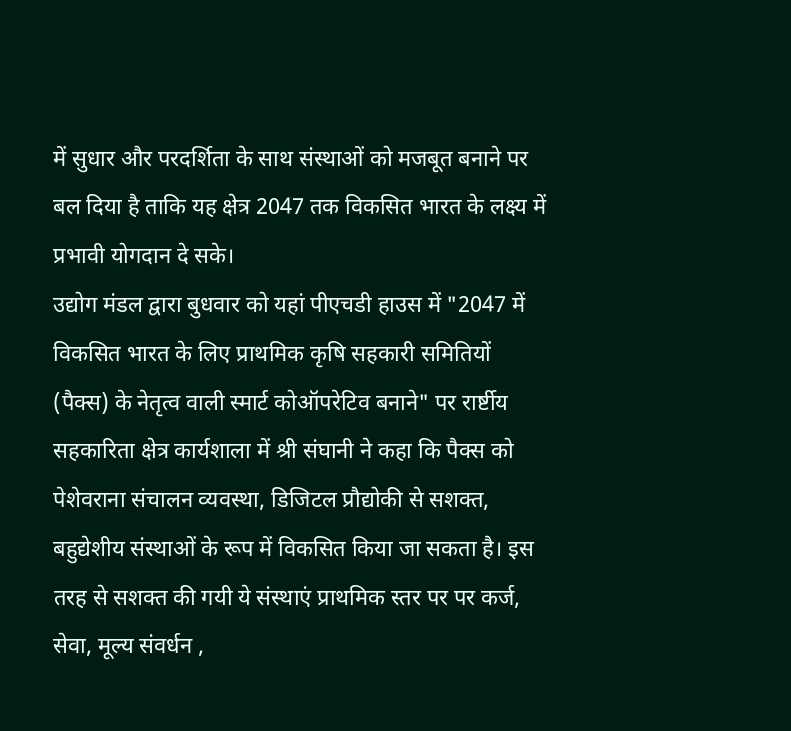में सुधार और परदर्शिता के साथ संस्थाओं को मजबूत बनाने पर बल दिया है ताकि यह क्षेत्र 2047 तक विकसित भारत के लक्ष्य में प्रभावी योगदान दे सके।
उद्योग मंडल द्वारा बुधवार को यहां पीएचडी हाउस में "2047 में विकसित भारत के लिए प्राथमिक कृषि सहकारी समितियों (पैक्स) के नेतृत्व वाली स्मार्ट कोऑपरेटिव बनाने" पर रार्ष्टीय सहकारिता क्षेत्र कार्यशाला में श्री संघानी ने कहा कि पैक्स को पेशेवराना संचालन व्यवस्था, डिजिटल प्रौद्योकी से सशक्त, बहुद्येशीय संस्थाओं के रूप में विकसित किया जा सकता है। इस तरह से सशक्त की गयी ये संस्थाएं प्राथमिक स्तर पर पर कर्ज, सेवा, मूल्य संवर्धन ,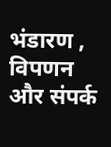भंडारण , विपणन और संपर्क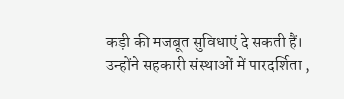कड़ी की मजबूत सुविधाएं दे सकती हैं।
उन्होंने सहकारी संस्थाओं में पारदर्शिता ,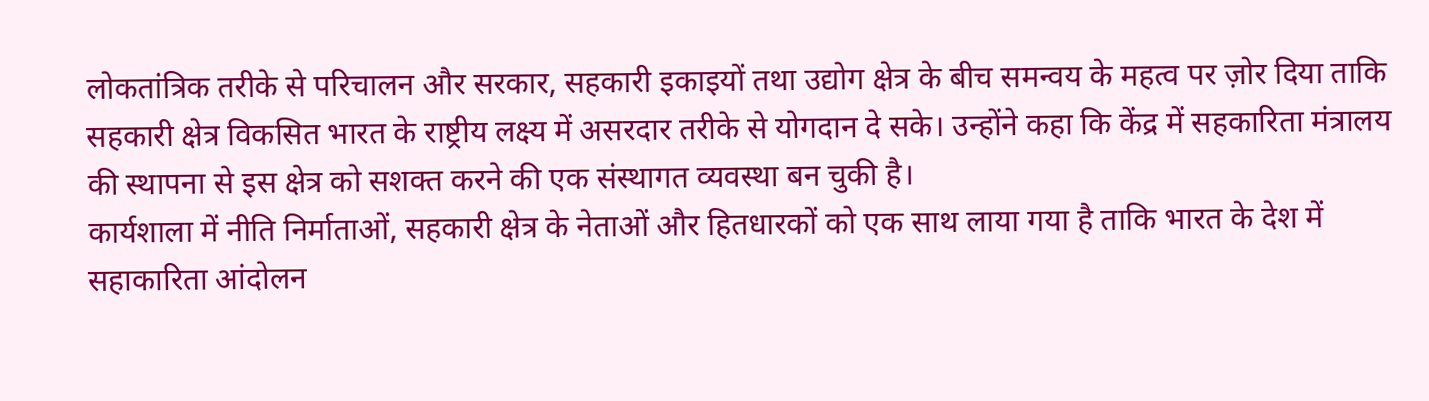लोकतांत्रिक तरीके से परिचालन और सरकार, सहकारी इकाइयों तथा उद्योग क्षेत्र के बीच समन्वय के महत्व पर ज़ोर दिया ताकि सहकारी क्षेत्र विकसित भारत के राष्ट्रीय लक्ष्य में असरदार तरीके से योगदान दे सके। उन्होंने कहा कि केंद्र में सहकारिता मंत्रालय की स्थापना से इस क्षेत्र को सशक्त करने की एक संस्थागत व्यवस्था बन चुकी है।
कार्यशाला में नीति निर्माताओं, सहकारी क्षेत्र के नेताओं और हितधारकों को एक साथ लाया गया है ताकि भारत के देश में सहाकारिता आंदोलन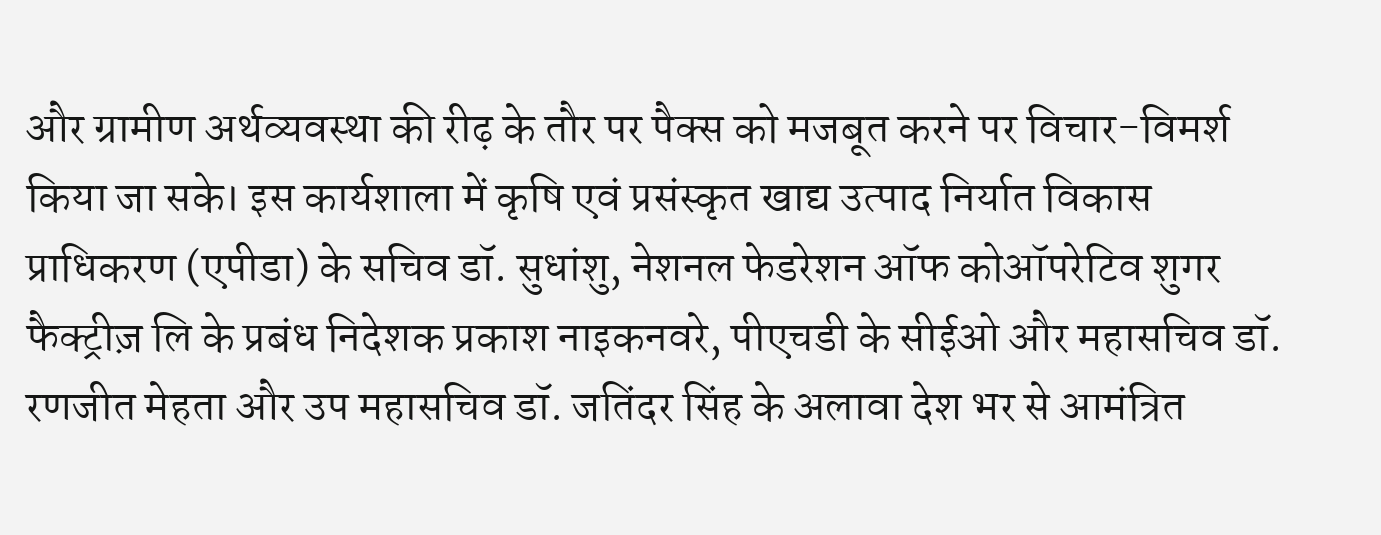और ग्रामीण अर्थव्यवस्था की रीढ़ के तौर पर पैक्स को मजबूत करने पर विचार-विमर्श किया जा सके। इस कार्यशाला में कृषि एवं प्रसंस्कृत खाद्य उत्पाद निर्यात विकास प्राधिकरण (एपीडा) के सचिव डॉ. सुधांशु, नेशनल फेडरेशन ऑफ कोऑपरेटिव शुगर फैक्ट्रीज़ लि के प्रबंध निदेशक प्रकाश नाइकनवरे, पीएचडी के सीईओ और महासचिव डॉ. रणजीत मेहता और उप महासचिव डॉ. जतिंदर सिंह के अलावा देश भर से आमंत्रित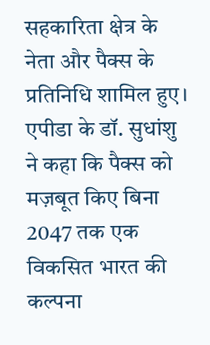सहकारिता क्षेत्र के नेता और पैक्स के प्रतिनिधि शामिल हुए।
एपीडा के डॉ. सुधांशु ने कहा कि पैक्स को मज़बूत किए बिना 2047 तक एक विकसित भारत की कल्पना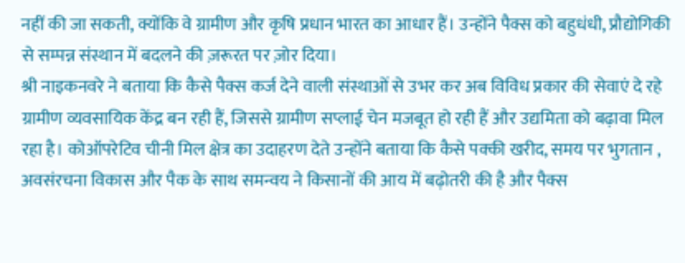नहीं की जा सकती, क्योंकि वे ग्रामीण और कृषि प्रधान भारत का आधार हैं। उन्होंने पैक्स को बहुधंधी, प्रौद्योगिकी से सम्पन्न संस्थान में बदलने की ज़रूरत पर ज़ोर दिया।
श्री नाइकनवरे ने बताया कि कैसे पैक्स कर्ज देने वाली संस्थाओं से उभर कर अब विविध प्रकार की सेवाएं दे रहे ग्रामीण व्यवसायिक केंद्र बन रही हैं, जिससे ग्रामीण सप्लाई चेन मजबूत हो रही हैं और उद्यमिता को बढ़ावा मिल रहा है। कोऑपरेटिव चीनी मिल क्षेत्र का उदाहरण देते उन्होंने बताया कि कैसे पक्की खरीद, समय पर भुगतान , अवसंरचना विकास और पैक के साथ समन्वय ने किसानों की आय में बढ़ोतरी की है और पैक्स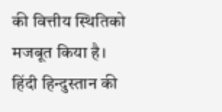की वित्तीय स्थितिको मजबूत किया है।
हिंदी हिन्दुस्तान की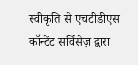स्वीकृति से एचटीडीएस कॉन्टेंट सर्विसेज़ द्वारा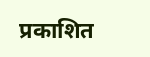प्रकाशित